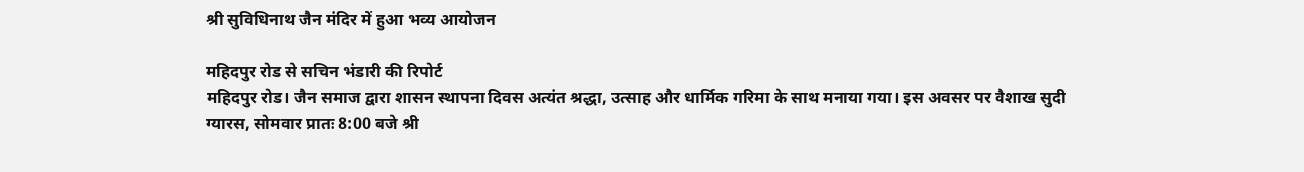श्री सुविधिनाथ जैन मंदिर में हुआ भव्य आयोजन

महिदपुर रोड से सचिन भंडारी की रिपोर्ट
महिदपुर रोड। जैन समाज द्वारा शासन स्थापना दिवस अत्यंत श्रद्धा, उत्साह और धार्मिक गरिमा के साथ मनाया गया। इस अवसर पर वैशाख सुदी ग्यारस, सोमवार प्रातः 8:00 बजे श्री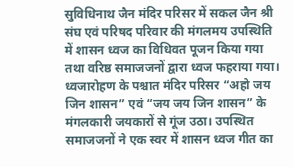सुविधिनाथ जैन मंदिर परिसर में सकल जैन श्री संघ एवं परिषद परिवार की मंगलमय उपस्थिति में शासन ध्वज का विधिवत पूजन किया गया तथा वरिष्ठ समाजजनों द्वारा ध्वज फहराया गया।
ध्वजारोहण के पश्चात मंदिर परिसर “अहो जय जिन शासन” एवं “जय जय जिन शासन” के मंगलकारी जयकारों से गूंज उठा। उपस्थित समाजजनों ने एक स्वर में शासन ध्वज गीत का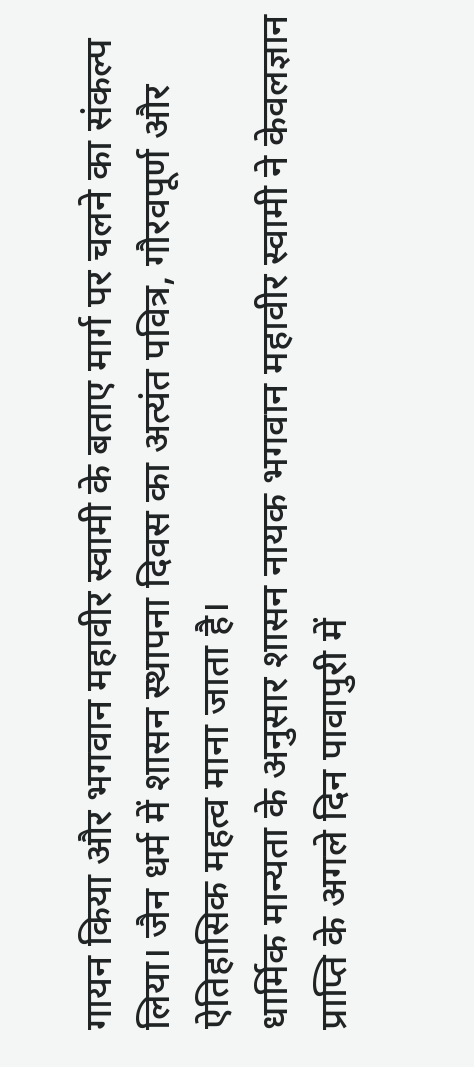गायन किया और भगवान महावीर स्वामी के बताए मार्ग पर चलने का संकल्प लिया। जैन धर्म में शासन स्थापना दिवस का अत्यंत पवित्र, गौरवपूर्ण और ऐतिहासिक महत्व माना जाता है।
धार्मिक मान्यता के अनुसार शासन नायक भगवान महावीर स्वामी ने केवलज्ञान प्राप्ति के अगले दिन पावापुरी में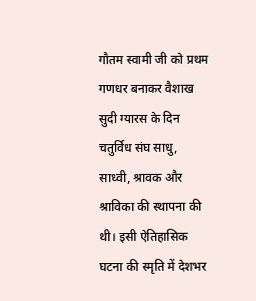गौतम स्वामी जी को प्रथम गणधर बनाकर वैशाख सुदी ग्यारस के दिन चतुर्विध संघ साधु, साध्वी, श्रावक और श्राविका की स्थापना की थी। इसी ऐतिहासिक घटना की स्मृति में देशभर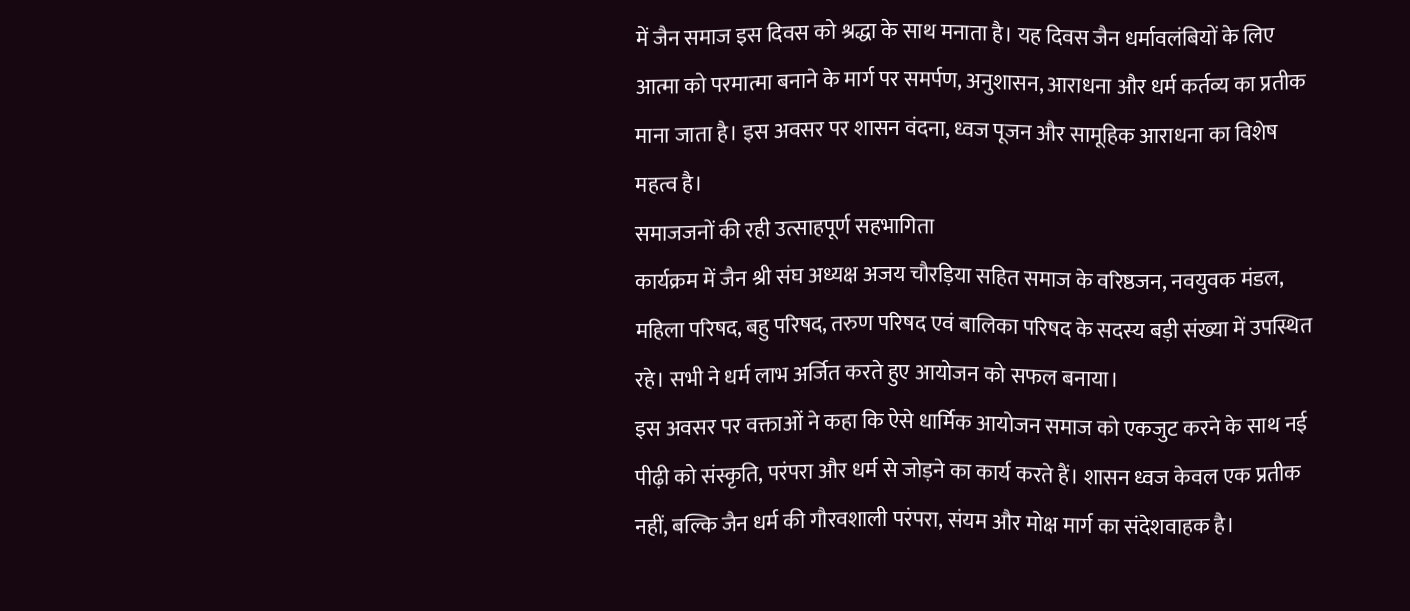में जैन समाज इस दिवस को श्रद्धा के साथ मनाता है। यह दिवस जैन धर्मावलंबियों के लिए आत्मा को परमात्मा बनाने के मार्ग पर समर्पण, अनुशासन, आराधना और धर्म कर्तव्य का प्रतीक माना जाता है। इस अवसर पर शासन वंदना, ध्वज पूजन और सामूहिक आराधना का विशेष महत्व है।
समाजजनों की रही उत्साहपूर्ण सहभागिता
कार्यक्रम में जैन श्री संघ अध्यक्ष अजय चौरड़िया सहित समाज के वरिष्ठजन, नवयुवक मंडल, महिला परिषद, बहु परिषद, तरुण परिषद एवं बालिका परिषद के सदस्य बड़ी संख्या में उपस्थित रहे। सभी ने धर्म लाभ अर्जित करते हुए आयोजन को सफल बनाया।
इस अवसर पर वक्ताओं ने कहा कि ऐसे धार्मिक आयोजन समाज को एकजुट करने के साथ नई पीढ़ी को संस्कृति, परंपरा और धर्म से जोड़ने का कार्य करते हैं। शासन ध्वज केवल एक प्रतीक नहीं, बल्कि जैन धर्म की गौरवशाली परंपरा, संयम और मोक्ष मार्ग का संदेशवाहक है।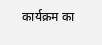कार्यक्रम का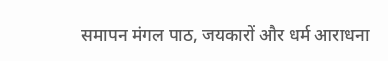समापन मंगल पाठ, जयकारों और धर्म आराधना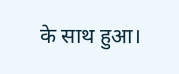के साथ हुआ।